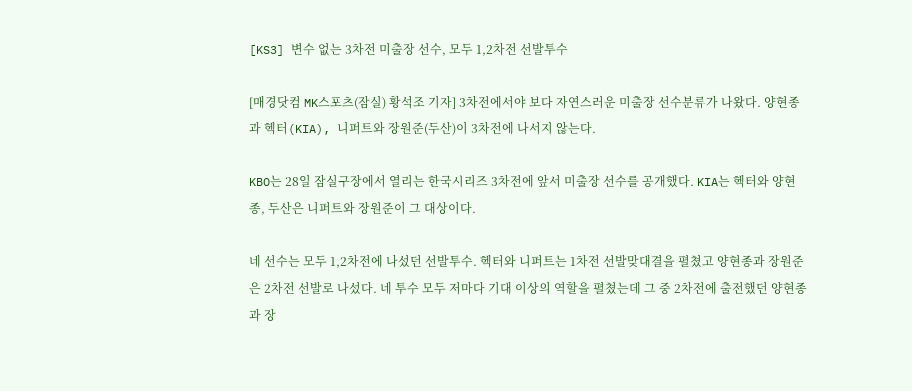[KS3] 변수 없는 3차전 미출장 선수, 모두 1,2차전 선발투수

[매경닷컴 MK스포츠(잠실) 황석조 기자] 3차전에서야 보다 자연스러운 미출장 선수분류가 나왔다. 양현종과 헥터(KIA), 니퍼트와 장원준(두산)이 3차전에 나서지 않는다.

KBO는 28일 잠실구장에서 열리는 한국시리즈 3차전에 앞서 미출장 선수를 공개했다. KIA는 헥터와 양현종, 두산은 니퍼트와 장원준이 그 대상이다.

네 선수는 모두 1,2차전에 나섰던 선발투수. 헥터와 니퍼트는 1차전 선발맞대결을 펼쳤고 양현종과 장원준은 2차전 선발로 나섰다. 네 투수 모두 저마다 기대 이상의 역할을 펼쳤는데 그 중 2차전에 출전했던 양현종과 장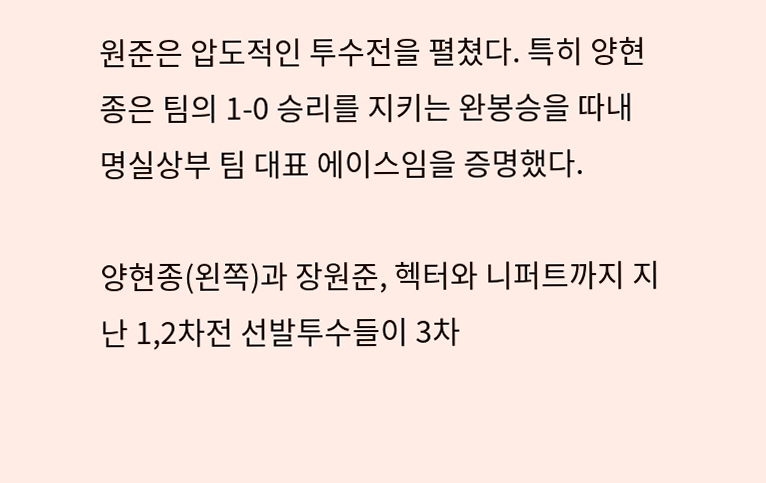원준은 압도적인 투수전을 펼쳤다. 특히 양현종은 팀의 1-0 승리를 지키는 완봉승을 따내 명실상부 팀 대표 에이스임을 증명했다.

양현종(왼쪽)과 장원준, 헥터와 니퍼트까지 지난 1,2차전 선발투수들이 3차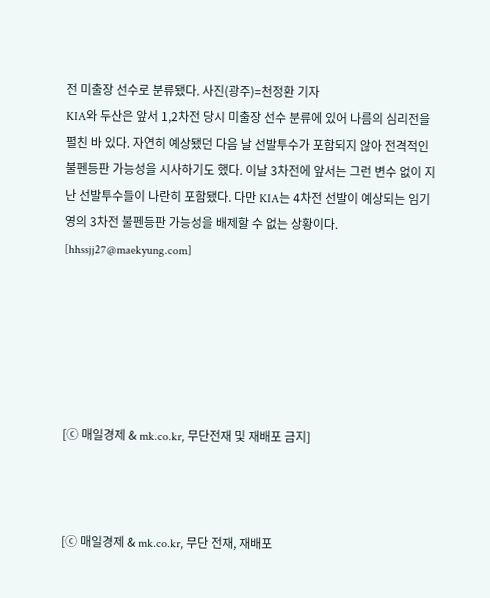전 미출장 선수로 분류됐다. 사진(광주)=천정환 기자
KIA와 두산은 앞서 1,2차전 당시 미출장 선수 분류에 있어 나름의 심리전을 펼친 바 있다. 자연히 예상됐던 다음 날 선발투수가 포함되지 않아 전격적인 불펜등판 가능성을 시사하기도 했다. 이날 3차전에 앞서는 그런 변수 없이 지난 선발투수들이 나란히 포함됐다. 다만 KIA는 4차전 선발이 예상되는 임기영의 3차전 불펜등판 가능성을 배제할 수 없는 상황이다. [hhssjj27@maekyung.com]






[ⓒ 매일경제 & mk.co.kr, 무단전재 및 재배포 금지]



[ⓒ 매일경제 & mk.co.kr, 무단 전재, 재배포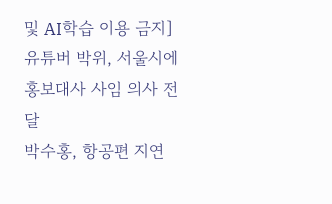및 AI학습 이용 금지]
유튜버 박위, 서울시에 홍보대사 사임 의사 전달
박수홍, 항공편 지연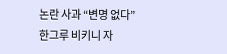논란 사과 “변명 없다”
한그루 비키니 자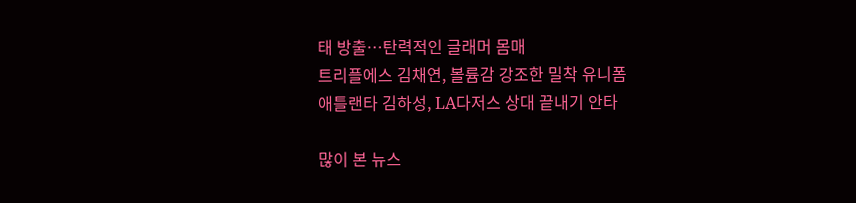태 방출…탄력적인 글래머 몸매
트리플에스 김채연, 볼륨감 강조한 밀착 유니폼
애틀랜타 김하성, LA다저스 상대 끝내기 안타

많이 본 뉴스